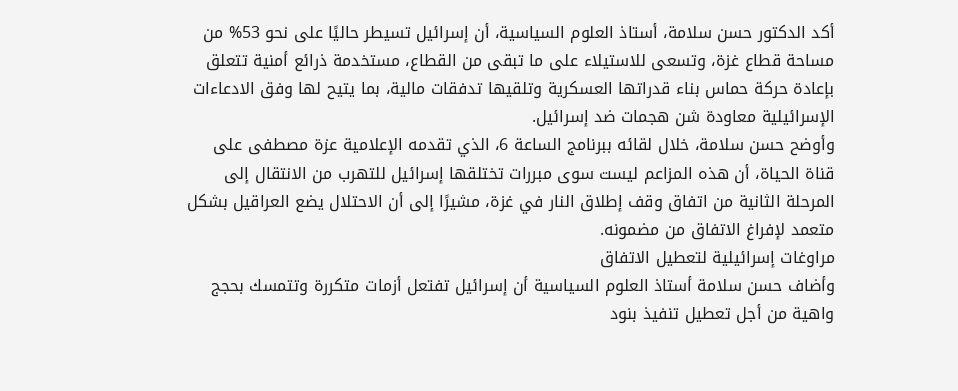أكد الدكتور حسن سلامة، أستاذ العلوم السياسية، أن إسرائيل تسيطر حاليًا على نحو 53% من مساحة قطاع غزة، وتسعى للاستيلاء على ما تبقى من القطاع، مستخدمة ذرائع أمنية تتعلق بإعادة حركة حماس بناء قدراتها العسكرية وتلقيها تدفقات مالية، بما يتيح لها وفق الادعاءات الإسرائيلية معاودة شن هجمات ضد إسرائيل.
وأوضح حسن سلامة، خلال لقائه ببرنامج الساعة 6، الذي تقدمه الإعلامية عزة مصطفى على قناة الحياة، أن هذه المزاعم ليست سوى مبررات تختلقها إسرائيل للتهرب من الانتقال إلى المرحلة الثانية من اتفاق وقف إطلاق النار في غزة، مشيرًا إلى أن الاحتلال يضع العراقيل بشكل متعمد لإفراغ الاتفاق من مضمونه.
مراوغات إسرائيلية لتعطيل الاتفاق
وأضاف حسن سلامة أستاذ العلوم السياسية أن إسرائيل تفتعل أزمات متكررة وتتمسك بحجج واهية من أجل تعطيل تنفيذ بنود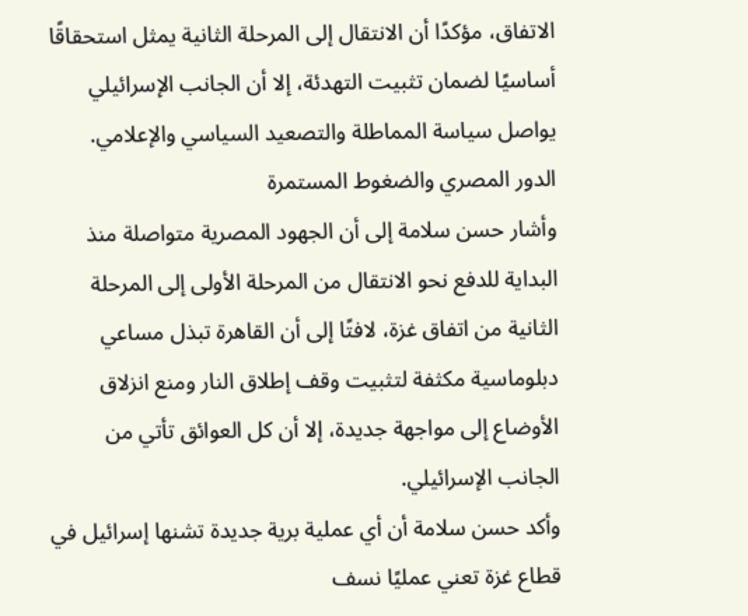الاتفاق، مؤكدًا أن الانتقال إلى المرحلة الثانية يمثل استحقاقًا أساسيًا لضمان تثبيت التهدئة، إلا أن الجانب الإسرائيلي يواصل سياسة المماطلة والتصعيد السياسي والإعلامي.
الدور المصري والضغوط المستمرة
وأشار حسن سلامة إلى أن الجهود المصرية متواصلة منذ البداية للدفع نحو الانتقال من المرحلة الأولى إلى المرحلة الثانية من اتفاق غزة، لافتًا إلى أن القاهرة تبذل مساعي دبلوماسية مكثفة لتثبيت وقف إطلاق النار ومنع انزلاق الأوضاع إلى مواجهة جديدة، إلا أن كل العوائق تأتي من الجانب الإسرائيلي.
وأكد حسن سلامة أن أي عملية برية جديدة تشنها إسرائيل في قطاع غزة تعني عمليًا نسف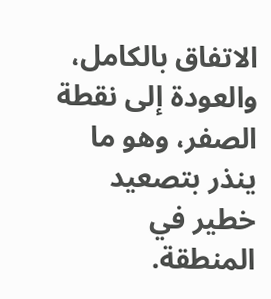الاتفاق بالكامل، والعودة إلى نقطة الصفر، وهو ما ينذر بتصعيد خطير في المنطقة.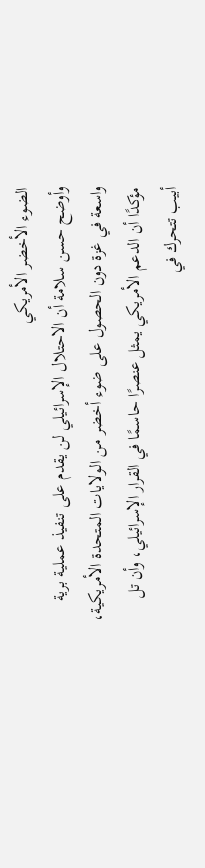الضوء الأخضر الأمريكي
وأوضح حسن سلامة أن الاحتلال الإسرائيلي لن يقدم على تنفيذ عملية برية واسعة في غزة دون الحصول على ضوء أخضر من الولايات المتحدة الأمريكية، مؤكدًا أن الدعم الأمريكي يمثل عنصرًا حاسمًا في القرار الإسرائيلي، وأن تل أبيب تتحرك في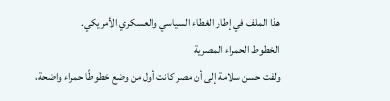هذا الملف في إطار الغطاء السياسي والعسكري الأمريكي.
الخطوط الحمراء المصرية
ولفت حسن سلامة إلى أن مصر كانت أول من وضع خطوطًا حمراء واضحة،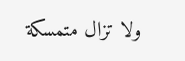ولا تزال متمسكة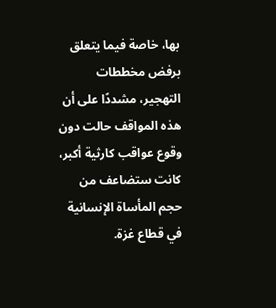بها، خاصة فيما يتعلق برفض مخططات التهجير، مشددًا على أن هذه المواقف حالت دون وقوع عواقب كارثية أكبر، كانت ستضاعف من حجم المأساة الإنسانية في قطاع غزة.